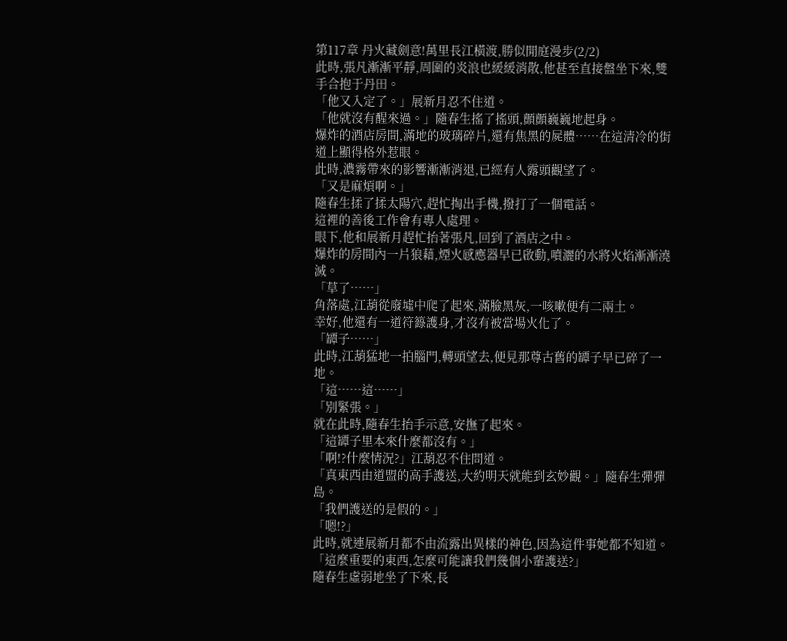第117章 丹火藏劍意!萬里長江橫渡,勝似閒庭漫步(2/2)
此時,張凡漸漸平靜,周圍的炎浪也緩緩消散,他甚至直接盤坐下來,雙手合抱于丹田。
「他又入定了。」展新月忍不住道。
「他就沒有醒來過。」隨春生搖了搖頭,顫顫巍巍地起身。
爆炸的酒店房間,滿地的玻璃碎片,還有焦黑的屍體……在這清冷的街道上顯得格外惹眼。
此時,濃霧帶來的影響漸漸消退,已經有人露頭觀望了。
「又是麻煩啊。」
隨春生揉了揉太陽穴,趕忙掏出手機,撥打了一個電話。
這裡的善後工作會有專人處理。
眼下,他和展新月趕忙抬著張凡,回到了酒店之中。
爆炸的房間內一片狼藉,煙火感應器早已啟動,噴灑的水將火焰漸漸澆滅。
「草了……」
角落處,江葫從廢墟中爬了起來,滿臉黑灰,一咳嗽便有二兩土。
幸好,他還有一道符籙護身,才沒有被當場火化了。
「罈子……」
此時,江葫猛地一拍腦門,轉頭望去,便見那尊古舊的罈子早已碎了一地。
「這……這……」
「別緊張。」
就在此時,隨春生抬手示意,安撫了起來。
「這罈子里本來什麼都沒有。」
「啊!?什麼情況?」江葫忍不住問道。
「真東西由道盟的高手護送,大約明天就能到玄妙觀。」隨春生彈彈島。
「我們護送的是假的。」
「嗯!?」
此時,就連展新月都不由流露出異樣的神色,因為這件事她都不知道。
「這麼重要的東西,怎麼可能讓我們幾個小輩護送?」
隨春生虛弱地坐了下來,長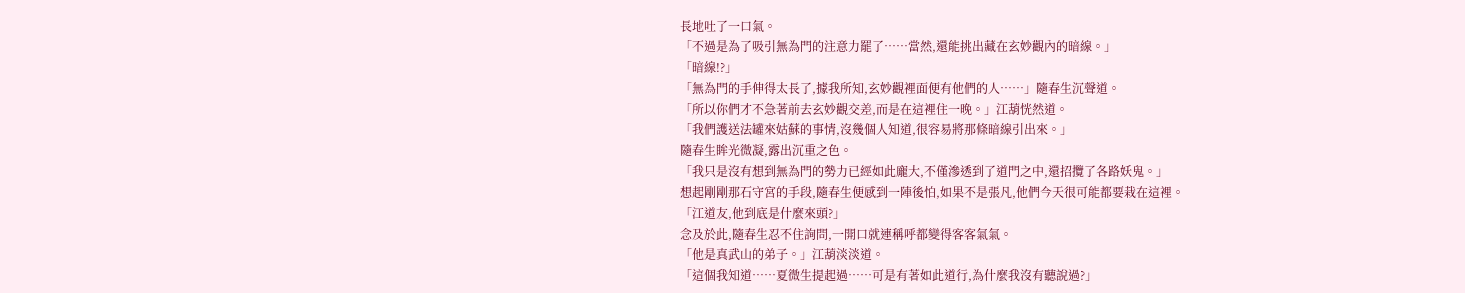長地吐了一口氣。
「不過是為了吸引無為門的注意力罷了……當然,還能挑出藏在玄妙觀內的暗線。」
「暗線!?」
「無為門的手伸得太長了,據我所知,玄妙觀裡面便有他們的人……」隨春生沉聲道。
「所以你們才不急著前去玄妙觀交差,而是在這裡住一晚。」江葫恍然道。
「我們護送法罐來姑蘇的事情,沒幾個人知道,很容易將那條暗線引出來。」
隨春生眸光微凝,露出沉重之色。
「我只是沒有想到無為門的勢力已經如此龐大,不僅滲透到了道門之中,還招攬了各路妖鬼。」
想起剛剛那石守宮的手段,隨春生便感到一陣後怕,如果不是張凡,他們今天很可能都要栽在這裡。
「江道友,他到底是什麼來頭?」
念及於此,隨春生忍不住詢問,一開口就連稱呼都變得客客氣氣。
「他是真武山的弟子。」江葫淡淡道。
「這個我知道……夏微生提起過……可是有著如此道行,為什麼我沒有聽說過?」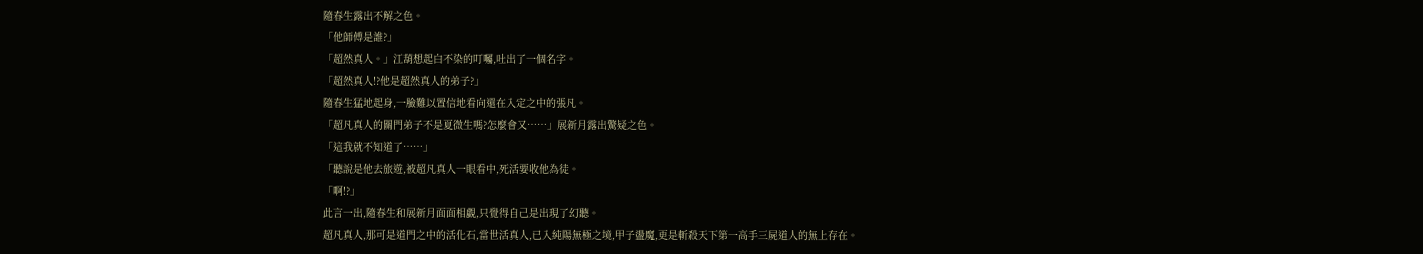隨春生露出不解之色。
「他師傅是誰?」
「超然真人。」江葫想起白不染的叮囑,吐出了一個名字。
「超然真人!?他是超然真人的弟子?」
隨春生猛地起身,一臉難以置信地看向還在入定之中的張凡。
「超凡真人的關門弟子不是夏微生嗎?怎麼會又……」展新月露出驚疑之色。
「這我就不知道了……」
「聽說是他去旅遊,被超凡真人一眼看中,死活要收他為徒。
「啊!?」
此言一出,隨春生和展新月面面相覷,只覺得自己是出現了幻聽。
超凡真人,那可是道門之中的活化石,當世活真人,已入純陽無極之境,甲子盪魔,更是斬殺天下第一高手三屍道人的無上存在。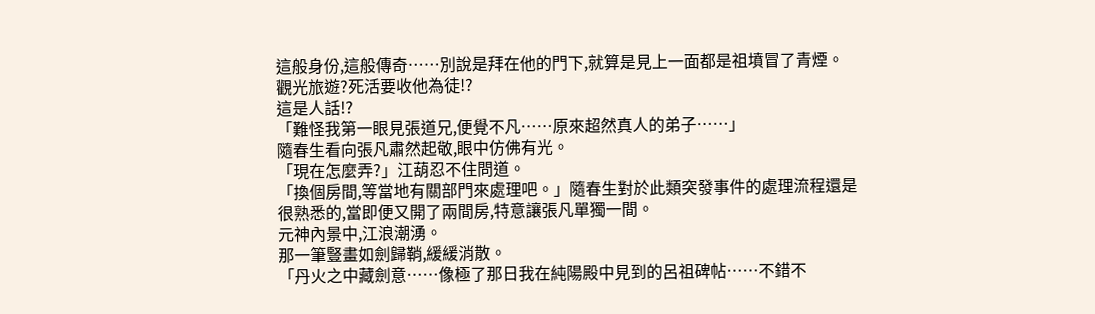這般身份,這般傳奇……別說是拜在他的門下,就算是見上一面都是祖墳冒了青煙。
觀光旅遊?死活要收他為徒!?
這是人話!?
「難怪我第一眼見張道兄,便覺不凡……原來超然真人的弟子……」
隨春生看向張凡肅然起敬,眼中仿佛有光。
「現在怎麼弄?」江葫忍不住問道。
「換個房間,等當地有關部門來處理吧。」隨春生對於此類突發事件的處理流程還是很熟悉的,當即便又開了兩間房,特意讓張凡單獨一間。
元神內景中,江浪潮湧。
那一筆豎畫如劍歸鞘,緩緩消散。
「丹火之中藏劍意……像極了那日我在純陽殿中見到的呂祖碑帖……不錯不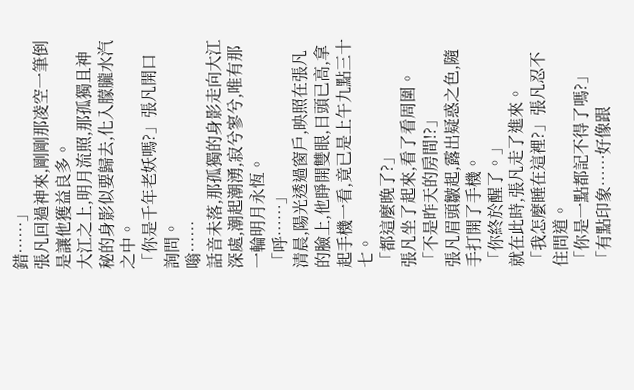錯……」
張凡回過神來,剛剛那凌空一筆倒是讓他獲益良多。
大江之上,明月流照,那孤獨且神秘的身影似要歸去,化入朦朧水汽之中。
「你是千年老妖嗎?」張凡開口詢問。
嗡……
話音未落,那孤獨的身影走向大江深處,潮起潮湧,寂兮寥兮,唯有那一輪明月永恆。
「呼……」
清晨,陽光透過窗戶,映照在張凡的臉上,他睜開雙眼,日頭已高,拿起手機一看,竟已是上午九點三十七。
「都這麼晚了?」
張凡坐了起來,看了看周圍。
「不是昨天的房間!?」
張凡眉頭皺起,露出疑惑之色,隨手打開了手機。
「你終於醒了。」
就在此時,張凡走了進來。
「我怎麼睡在這裡?」張凡忍不住問道。
「你是一點都記不得了嗎?」
「有點印象……好像跟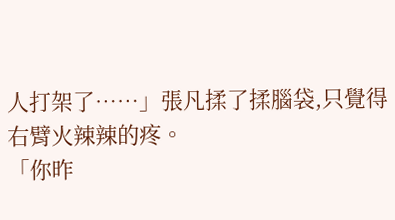人打架了……」張凡揉了揉腦袋,只覺得右臂火辣辣的疼。
「你昨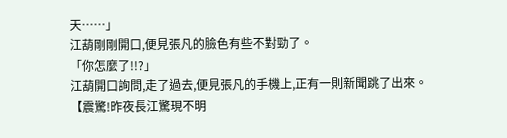天……」
江葫剛剛開口,便見張凡的臉色有些不對勁了。
「你怎麼了!!?」
江葫開口詢問,走了過去,便見張凡的手機上,正有一則新聞跳了出來。
【震驚!昨夜長江驚現不明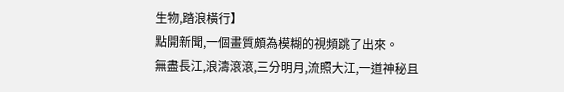生物,踏浪橫行】
點開新聞,一個畫質頗為模糊的視頻跳了出來。
無盡長江,浪濤滾滾,三分明月,流照大江,一道神秘且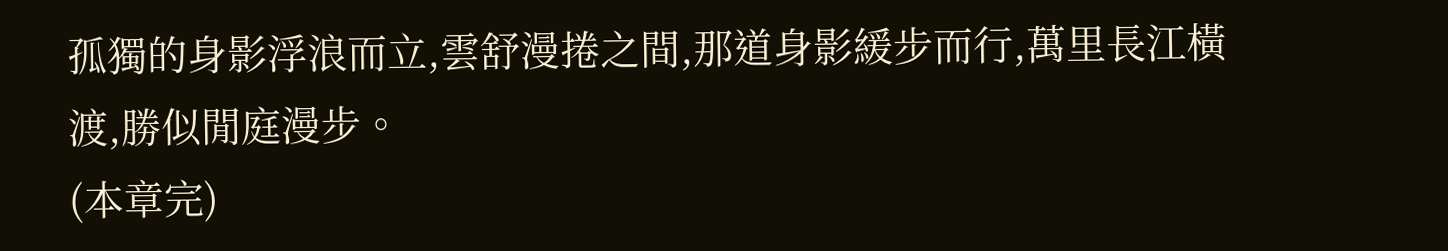孤獨的身影浮浪而立,雲舒漫捲之間,那道身影緩步而行,萬里長江橫渡,勝似閒庭漫步。
(本章完)